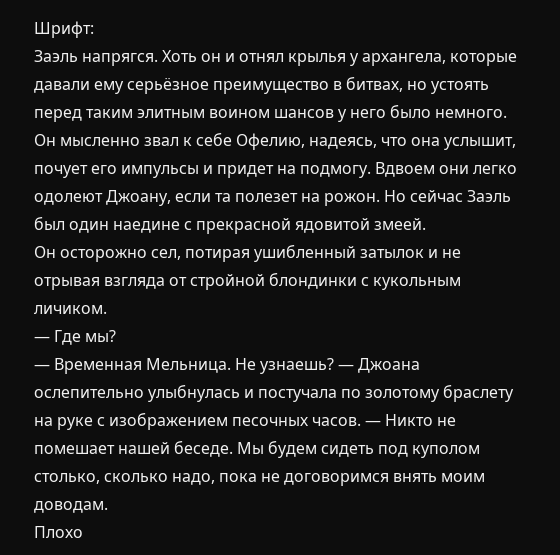Шрифт:
Заэль напрягся. Хоть он и отнял крылья у архангела, которые давали ему серьёзное преимущество в битвах, но устоять перед таким элитным воином шансов у него было немного.
Он мысленно звал к себе Офелию, надеясь, что она услышит, почует его импульсы и придет на подмогу. Вдвоем они легко одолеют Джоану, если та полезет на рожон. Но сейчас Заэль был один наедине с прекрасной ядовитой змеей.
Он осторожно сел, потирая ушибленный затылок и не отрывая взгляда от стройной блондинки с кукольным личиком.
— Где мы?
— Временная Мельница. Не узнаешь? — Джоана ослепительно улыбнулась и постучала по золотому браслету на руке с изображением песочных часов. — Никто не помешает нашей беседе. Мы будем сидеть под куполом столько, сколько надо, пока не договоримся внять моим доводам.
Плохо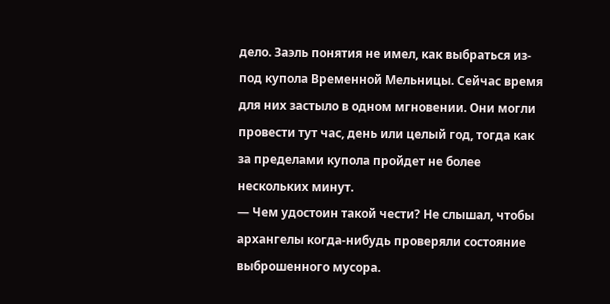дело. Заэль понятия не имел, как выбраться из-под купола Временной Мельницы. Сейчас время для них застыло в одном мгновении. Они могли провести тут час, день или целый год, тогда как за пределами купола пройдет не более нескольких минут.
— Чем удостоин такой чести? Не слышал, чтобы архангелы когда-нибудь проверяли состояние выброшенного мусора.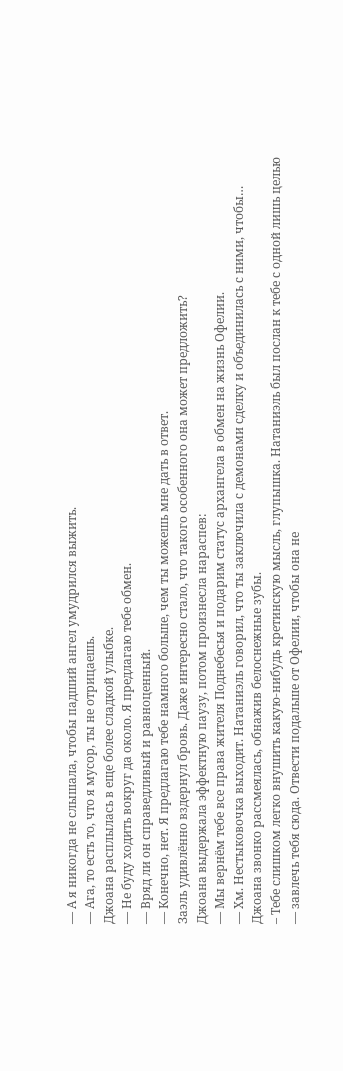— А я никогда не слышала, чтобы падший ангел умудрился выжить.
— Ага, то есть то, что я мусор, ты не отрицаешь.
Джоана расплылась в еще более сладкой улыбке.
— Не буду ходить вокруг да около. Я предлагаю тебе обмен.
— Вряд ли он справедливый и равноценный.
— Конечно, нет. Я предлагаю тебе намного больше, чем ты можешь мне дать в ответ.
Заэль удивлённо вздернул бровь. Даже интересно стало, что такого особенного она может предложить?
Джоана выдержала эффектную паузу, потом произнесла нараспев:
— Мы вернём тебе все права жителя Поднебесья и подарим статус архангела в обмен на жизнь Офелии.
— Хм. Нестыковочка выходит. Натаниэль говорил, что ты заключила с демонами сделку и объединилась с ними, чтобы…
Джоана звонко рассмеялась, обнажив белоснежные зубы.
– Тебе слишком легко внушить какую-нибудь кретинскую мысль, глупышка. Натаниэль был послан к тебе с одной лишь целью — завлечь тебя сюда. Отвести подальше от Офелии, чтобы она не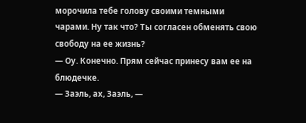морочила тебе голову своими темными чарами. Ну так что? Ты согласен обменять свою свободу на ее жизнь?
— Оу. Конечно. Прям сейчас принесу вам ее на блюдечке.
— Заэль, ах, Заэль, —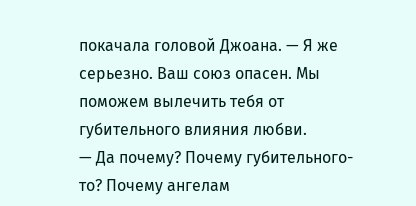покачала головой Джоана. — Я же серьезно. Ваш союз опасен. Мы поможем вылечить тебя от губительного влияния любви.
— Да почему? Почему губительного-то? Почему ангелам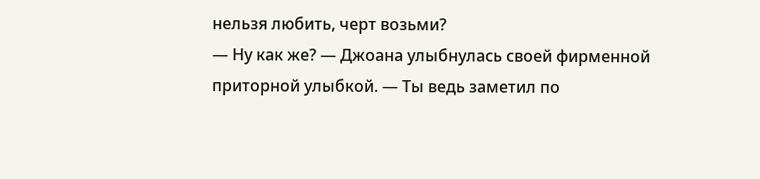нельзя любить, черт возьми?
— Ну как же? — Джоана улыбнулась своей фирменной приторной улыбкой. — Ты ведь заметил по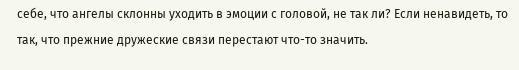себе, что ангелы склонны уходить в эмоции с головой, не так ли? Если ненавидеть, то так, что прежние дружеские связи перестают что-то значить.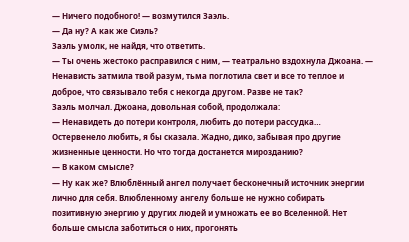— Ничего подобного! — возмутился Заэль.
— Да ну? А как же Сиэль?
Заэль умолк, не найдя, что ответить.
— Ты очень жестоко расправился с ним, — театрально вздохнула Джоана. — Ненависть затмила твой разум, тьма поглотила свет и все то теплое и доброе, что связывало тебя с некогда другом. Разве не так?
Заэль молчал. Джоана, довольная собой, продолжала:
— Ненавидеть до потери контроля, любить до потери рассудка… Остервенело любить, я бы сказала. Жадно, дико, забывая про другие жизненные ценности. Но что тогда достанется мирозданию?
— В каком смысле?
— Ну как же? Влюблённый ангел получает бесконечный источник энергии лично для себя. Влюбленному ангелу больше не нужно собирать позитивную энергию у других людей и умножать ее во Вселенной. Нет больше смысла заботиться о них, прогонять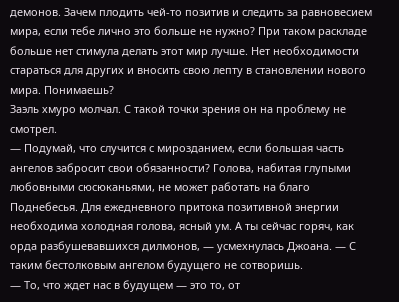демонов. Зачем плодить чей-то позитив и следить за равновесием мира, если тебе лично это больше не нужно? При таком раскладе больше нет стимула делать этот мир лучше. Нет необходимости стараться для других и вносить свою лепту в становлении нового мира. Понимаешь?
Заэль хмуро молчал. С такой точки зрения он на проблему не смотрел.
— Подумай, что случится с мирозданием, если большая часть ангелов забросит свои обязанности? Голова, набитая глупыми любовными сюсюканьями, не может работать на благо Поднебесья. Для ежедневного притока позитивной энергии необходима холодная голова, ясный ум. А ты сейчас горяч, как орда разбушевавшихся дилмонов, — усмехнулась Джоана. — С таким бестолковым ангелом будущего не сотворишь.
— То, что ждет нас в будущем — это то, от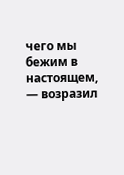чего мы бежим в настоящем, — возразил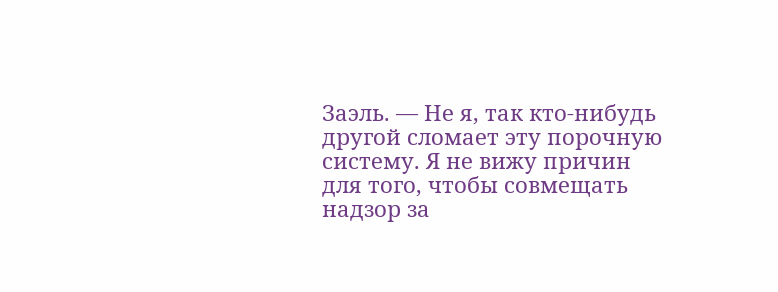Заэль. — Не я, так кто-нибудь другой сломает эту порочную систему. Я не вижу причин для того, чтобы совмещать надзор за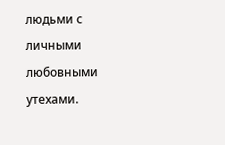людьми с личными любовными утехами.